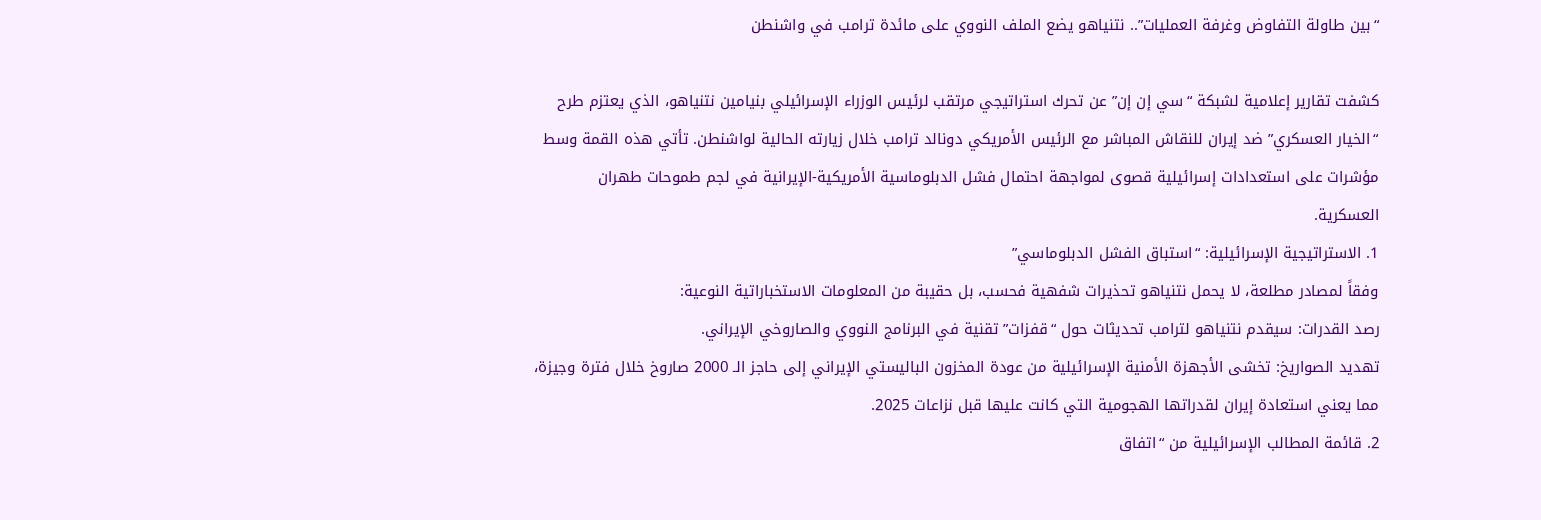“بين طاولة التفاوض وغرفة العمليات”.. نتنياهو يضع الملف النووي على مائدة ترامب في واشنطن

كشفت تقارير إعلامية لشبكة “سي إن إن” عن تحرك استراتيجي مرتقب لرئيس الوزراء الإسرائيلي بنيامين نتنياهو، الذي يعتزم طرح “الخيار العسكري” ضد إيران للنقاش المباشر مع الرئيس الأمريكي دونالد ترامب خلال زيارته الحالية لواشنطن. تأتي هذه القمة وسط مؤشرات على استعدادات إسرائيلية قصوى لمواجهة احتمال فشل الدبلوماسية الأمريكية-الإيرانية في لجم طموحات طهران العسكرية.
1. الاستراتيجية الإسرائيلية: “استباق الفشل الدبلوماسي”
وفقاً لمصادر مطلعة، لا يحمل نتنياهو تحذيرات شفهية فحسب، بل حقيبة من المعلومات الاستخباراتية النوعية:
رصد القدرات: سيقدم نتنياهو لترامب تحديثات حول “قفزات” تقنية في البرنامج النووي والصاروخي الإيراني.
تهديد الصواريخ: تخشى الأجهزة الأمنية الإسرائيلية من عودة المخزون الباليستي الإيراني إلى حاجز الـ 2000 صاروخ خلال فترة وجيزة، مما يعني استعادة إيران لقدراتها الهجومية التي كانت عليها قبل نزاعات 2025.
2. قائمة المطالب الإسرائيلية من “اتفاق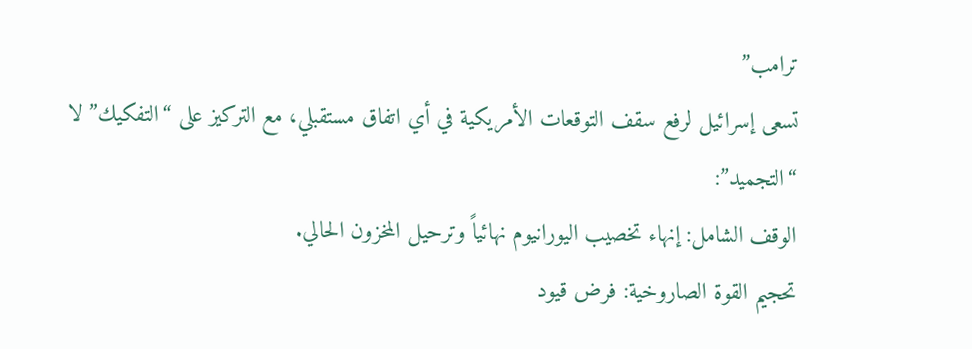ترامب”
تسعى إسرائيل لرفع سقف التوقعات الأمريكية في أي اتفاق مستقبلي، مع التركيز على “التفكيك” لا “التجميد”:
الوقف الشامل: إنهاء تخصيب اليورانيوم نهائياً وترحيل المخزون الحالي.
تحجيم القوة الصاروخية: فرض قيود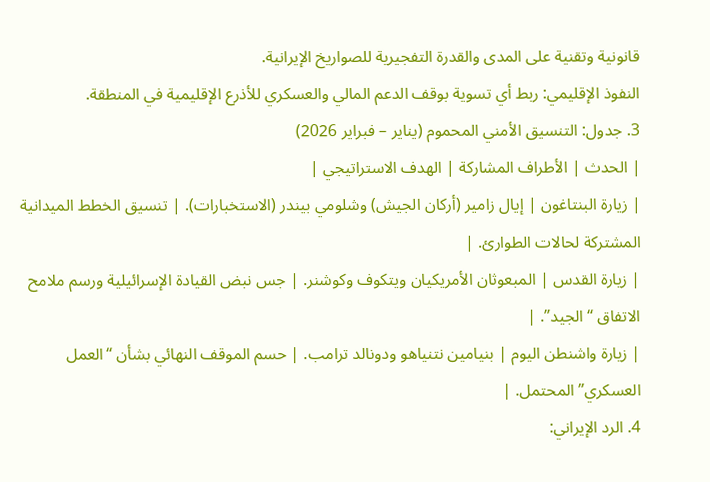قانونية وتقنية على المدى والقدرة التفجيرية للصواريخ الإيرانية.
النفوذ الإقليمي: ربط أي تسوية بوقف الدعم المالي والعسكري للأذرع الإقليمية في المنطقة.
3. جدول: التنسيق الأمني المحموم (يناير – فبراير 2026)
| الحدث | الأطراف المشاركة | الهدف الاستراتيجي |
| زيارة البنتاغون | إيال زامير (أركان الجيش) وشلومي بيندر (الاستخبارات). | تنسيق الخطط الميدانية المشتركة لحالات الطوارئ. |
| زيارة القدس | المبعوثان الأمريكيان ويتكوف وكوشنر. | جس نبض القيادة الإسرائيلية ورسم ملامح الاتفاق “الجيد”. |
| زيارة واشنطن اليوم | بنيامين نتنياهو ودونالد ترامب. | حسم الموقف النهائي بشأن “العمل العسكري” المحتمل. |
4. الرد الإيراني: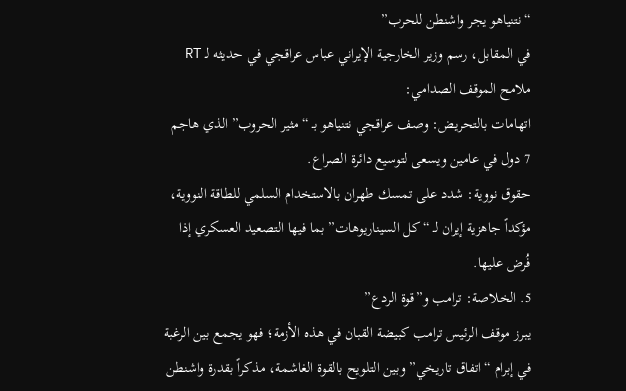“نتنياهو يجر واشنطن للحرب”
في المقابل، رسم وزير الخارجية الإيراني عباس عراقجي في حديثه لـ RT ملامح الموقف الصدامي:
اتهامات بالتحريض: وصف عراقجي نتنياهو بـ “مثير الحروب” الذي هاجم 7 دول في عامين ويسعى لتوسيع دائرة الصراع.
حقوق نووية: شدد على تمسك طهران بالاستخدام السلمي للطاقة النووية، مؤكداً جاهزية إيران لـ “كل السيناريوهات” بما فيها التصعيد العسكري إذا فُرض عليها.
5. الخلاصة: ترامب و”قوة الردع”
يبرز موقف الرئيس ترامب كبيضة القبان في هذه الأزمة؛ فهو يجمع بين الرغبة في إبرام “اتفاق تاريخي” وبين التلويح بالقوة الغاشمة، مذكراً بقدرة واشنطن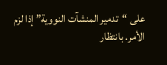على “تدمير المنشآت النووية” إذا لزم الأمر. بانتظار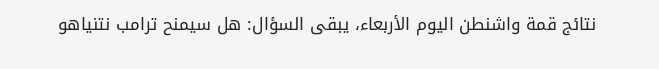نتائج قمة واشنطن اليوم الأربعاء، يبقى السؤال: هل سيمنح ترامب نتنياهو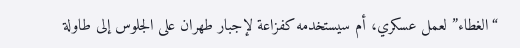“الغطاء” لعمل عسكري، أم سيستخدمه كفزاعة لإجبار طهران على الجلوس إلى طاولة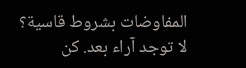المفاوضات بشروط قاسية؟
لا توجد آراء بعد. كن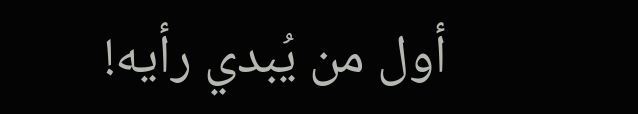أول من يُبدي رأيه!